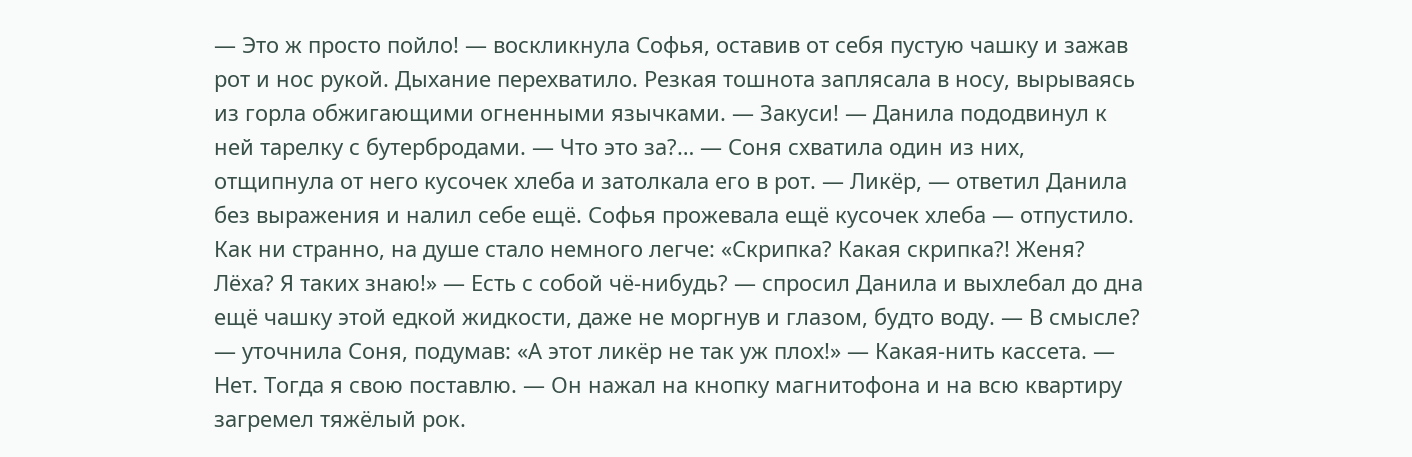— Это ж просто пойло! — воскликнула Софья, оставив от себя пустую чашку и зажав рот и нос рукой. Дыхание перехватило. Резкая тошнота заплясала в носу, вырываясь из горла обжигающими огненными язычками. — Закуси! — Данила пододвинул к ней тарелку с бутербродами. — Что это за?… — Соня схватила один из них, отщипнула от него кусочек хлеба и затолкала его в рот. — Ликёр, — ответил Данила без выражения и налил себе ещё. Софья прожевала ещё кусочек хлеба — отпустило. Как ни странно, на душе стало немного легче: «Скрипка? Какая скрипка?! Женя? Лёха? Я таких знаю!» — Есть с собой чё-нибудь? — спросил Данила и выхлебал до дна ещё чашку этой едкой жидкости, даже не моргнув и глазом, будто воду. — В смысле? — уточнила Соня, подумав: «А этот ликёр не так уж плох!» — Какая-нить кассета. — Нет. Тогда я свою поставлю. — Он нажал на кнопку магнитофона и на всю квартиру загремел тяжёлый рок.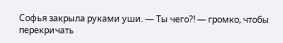Софья закрыла руками уши. — Ты чего?! — громко, чтобы перекричать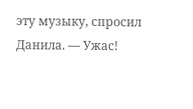эту музыку, спросил Данила. — Ужас!